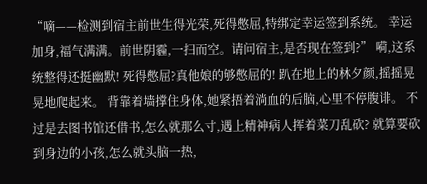“嘀——检测到宿主前世生得光荣,死得憋屈,特绑定幸运签到系统。 幸运加身,福气满满。前世阴霾,一扫而空。请问宿主,是否现在签到?” 嗬,这系统整得还挺幽默! 死得憋屈?真他娘的够憋屈的! 趴在地上的林夕颜,摇摇晃晃地爬起来。 背靠着墙撑住身体,她紧捂着淌血的后脑,心里不停腹诽。 不过是去图书馆还借书,怎么就那么寸,遇上精神病人挥着菜刀乱砍? 就算要砍到身边的小孩,怎么就头脑一热,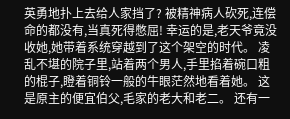英勇地扑上去给人家挡了? 被精神病人砍死,连偿命的都没有,当真死得憋屈! 幸运的是,老天爷竟没收她,她带着系统穿越到了这个架空的时代。 凌乱不堪的院子里,站着两个男人,手里掐着碗口粗的棍子,瞪着铜铃一般的牛眼茫然地看着她。 这是原主的便宜伯父,毛家的老大和老二。 还有一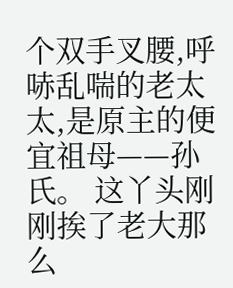个双手叉腰,呼哧乱喘的老太太,是原主的便宜祖母——孙氏。 这丫头刚刚挨了老大那么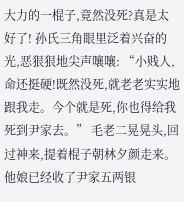大力的一棍子,竟然没死?真是太好了! 孙氏三角眼里泛着兴奋的光,恶狠狠地尖声嚷嚷: “小贱人,命还挺硬!既然没死,就老老实实地跟我走。今个就是死,你也得给我死到尹家去。” 毛老二晃晃头,回过神来,提着棍子朝林夕颜走来。 他娘已经收了尹家五两银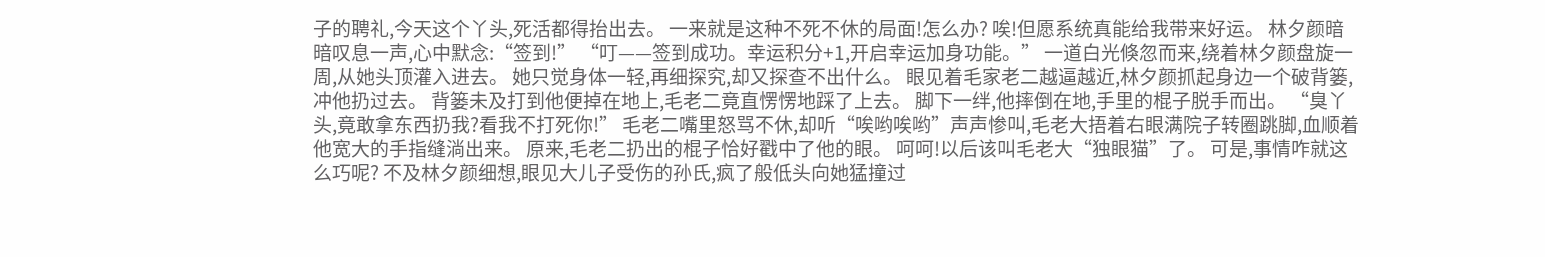子的聘礼,今天这个丫头,死活都得抬出去。 一来就是这种不死不休的局面!怎么办? 唉!但愿系统真能给我带来好运。 林夕颜暗暗叹息一声,心中默念:“签到!” “叮——签到成功。幸运积分+1,开启幸运加身功能。” 一道白光倏忽而来,绕着林夕颜盘旋一周,从她头顶灌入进去。 她只觉身体一轻,再细探究,却又探查不出什么。 眼见着毛家老二越逼越近,林夕颜抓起身边一个破背篓,冲他扔过去。 背篓未及打到他便掉在地上,毛老二竟直愣愣地踩了上去。 脚下一绊,他摔倒在地,手里的棍子脱手而出。 “臭丫头,竟敢拿东西扔我?看我不打死你!” 毛老二嘴里怒骂不休,却听“唉哟唉哟”声声惨叫,毛老大捂着右眼满院子转圈跳脚,血顺着他宽大的手指缝淌出来。 原来,毛老二扔出的棍子恰好戳中了他的眼。 呵呵!以后该叫毛老大“独眼猫”了。 可是,事情咋就这么巧呢? 不及林夕颜细想,眼见大儿子受伤的孙氏,疯了般低头向她猛撞过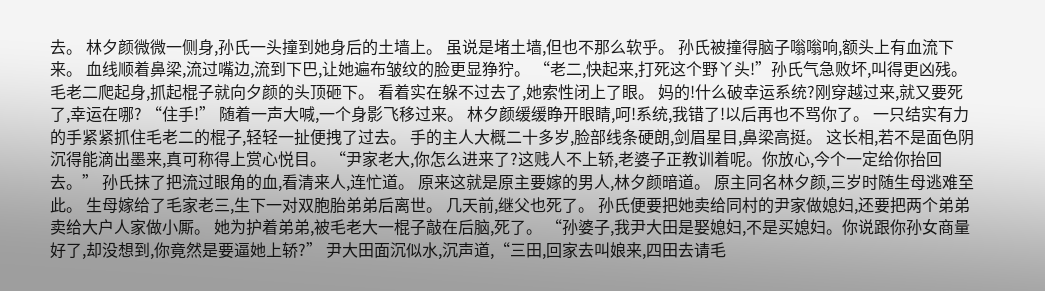去。 林夕颜微微一侧身,孙氏一头撞到她身后的土墙上。 虽说是堵土墙,但也不那么软乎。 孙氏被撞得脑子嗡嗡响,额头上有血流下来。 血线顺着鼻梁,流过嘴边,流到下巴,让她遍布皱纹的脸更显狰狞。 “老二,快起来,打死这个野丫头!”孙氏气急败坏,叫得更凶残。 毛老二爬起身,抓起棍子就向夕颜的头顶砸下。 看着实在躲不过去了,她索性闭上了眼。 妈的!什么破幸运系统?刚穿越过来,就又要死了,幸运在哪? “住手!” 随着一声大喊,一个身影飞移过来。 林夕颜缓缓睁开眼睛,呵!系统,我错了!以后再也不骂你了。 一只结实有力的手紧紧抓住毛老二的棍子,轻轻一扯便拽了过去。 手的主人大概二十多岁,脸部线条硬朗,剑眉星目,鼻梁高挺。 这长相,若不是面色阴沉得能滴出墨来,真可称得上赏心悦目。 “尹家老大,你怎么进来了?这贱人不上轿,老婆子正教训着呢。你放心,今个一定给你抬回去。” 孙氏抹了把流过眼角的血,看清来人,连忙道。 原来这就是原主要嫁的男人,林夕颜暗道。 原主同名林夕颜,三岁时随生母逃难至此。 生母嫁给了毛家老三,生下一对双胞胎弟弟后离世。 几天前,继父也死了。 孙氏便要把她卖给同村的尹家做媳妇,还要把两个弟弟卖给大户人家做小厮。 她为护着弟弟,被毛老大一棍子敲在后脑,死了。 “孙婆子,我尹大田是娶媳妇,不是买媳妇。你说跟你孙女商量好了,却没想到,你竟然是要逼她上轿?” 尹大田面沉似水,沉声道,“三田,回家去叫娘来,四田去请毛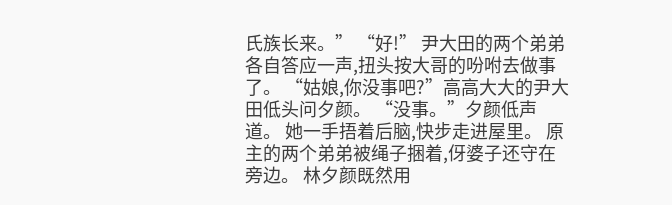氏族长来。” “好!” 尹大田的两个弟弟各自答应一声,扭头按大哥的吩咐去做事了。 “姑娘,你没事吧?”高高大大的尹大田低头问夕颜。 “没事。”夕颜低声道。 她一手捂着后脑,快步走进屋里。 原主的两个弟弟被绳子捆着,伢婆子还守在旁边。 林夕颜既然用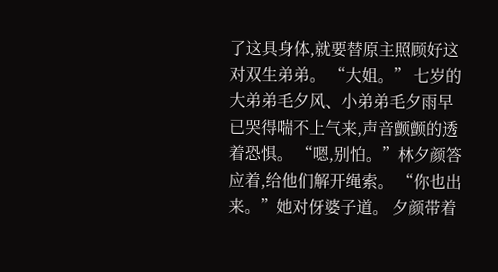了这具身体,就要替原主照顾好这对双生弟弟。 “大姐。” 七岁的大弟弟毛夕风、小弟弟毛夕雨早已哭得喘不上气来,声音颤颤的透着恐惧。 “嗯,别怕。”林夕颜答应着,给他们解开绳索。 “你也出来。”她对伢婆子道。 夕颜带着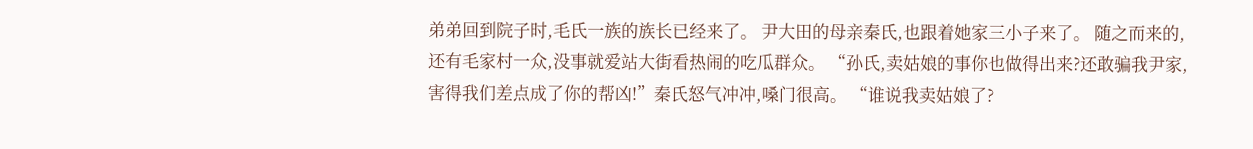弟弟回到院子时,毛氏一族的族长已经来了。 尹大田的母亲秦氏,也跟着她家三小子来了。 随之而来的,还有毛家村一众,没事就爱站大街看热闹的吃瓜群众。 “孙氏,卖姑娘的事你也做得出来?还敢骗我尹家,害得我们差点成了你的帮凶!”秦氏怒气冲冲,嗓门很高。 “谁说我卖姑娘了?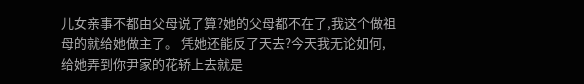儿女亲事不都由父母说了算?她的父母都不在了,我这个做祖母的就给她做主了。 凭她还能反了天去?今天我无论如何,给她弄到你尹家的花轿上去就是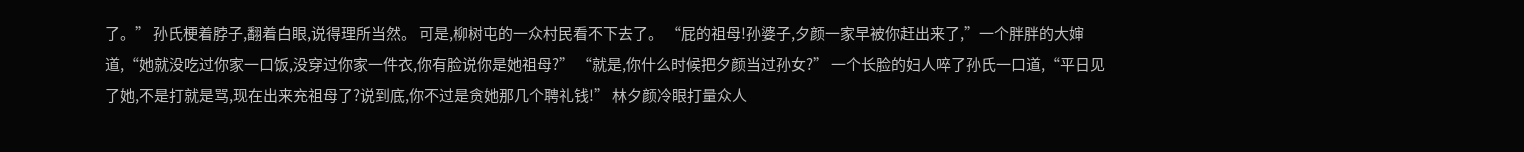了。” 孙氏梗着脖子,翻着白眼,说得理所当然。 可是,柳树屯的一众村民看不下去了。 “屁的祖母!孙婆子,夕颜一家早被你赶出来了,”一个胖胖的大婶道,“她就没吃过你家一口饭,没穿过你家一件衣,你有脸说你是她祖母?” “就是,你什么时候把夕颜当过孙女?” 一个长脸的妇人啐了孙氏一口道,“平日见了她,不是打就是骂,现在出来充祖母了?说到底,你不过是贪她那几个聘礼钱!” 林夕颜冷眼打量众人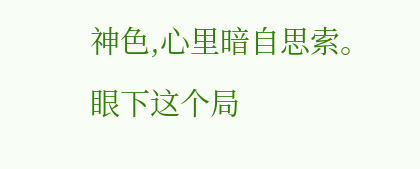神色,心里暗自思索。 眼下这个局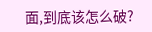面,到底该怎么破?